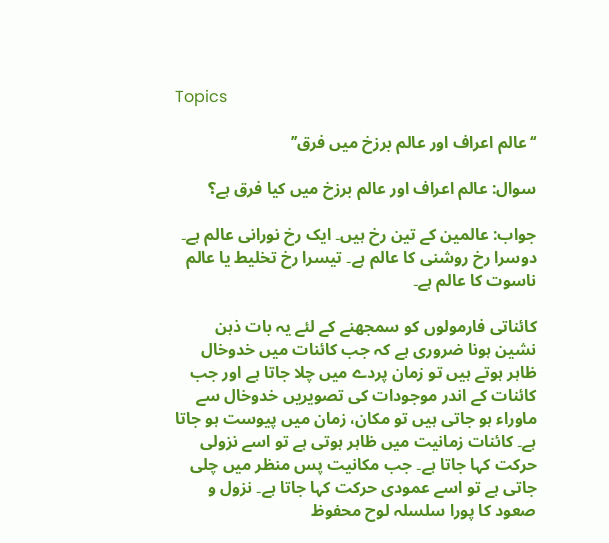Topics

‘‘عالم اعراف اور عالم برزخ میں فرق’’

سوال: عالم اعراف اور عالم برزخ میں کیا فرق ہے؟

جواب: عالمین کے تین رخ ہیں۔ ایک رخ نورانی عالم ہے۔ دوسرا رخ روشنی کا عالم ہے۔ تیسرا رخ تخلیط یا عالم ناسوت کا عالم ہے۔

کائناتی فارمولوں کو سمجھنے کے لئے یہ بات ذہن نشین ہونا ضروری ہے کہ جب کائنات میں خدوخال ظاہر ہوتے ہیں تو زمان پردے میں چلا جاتا ہے اور جب کائنات کے اندر موجودات کی تصویریں خدوخال سے ماوراء ہو جاتی ہیں تو مکان، زمان میں پیوست ہو جاتا ہے۔ کائنات زمانیت میں ظاہر ہوتی ہے تو اسے نزولی حرکت کہا جاتا ہے۔ جب مکانیت پس منظر میں چلی جاتی ہے تو اسے عمودی حرکت کہا جاتا ہے۔ نزول و صعود کا پورا سلسلہ لوح محفوظ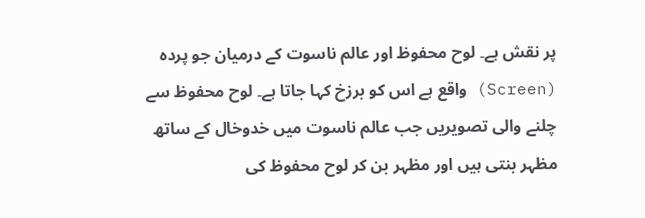پر نقش ہے۔ لوح محفوظ اور عالم ناسوت کے درمیان جو پردہ (Screen) واقع ہے اس کو برزخ کہا جاتا ہے۔ لوح محفوظ سے چلنے والی تصویریں جب عالم ناسوت میں خدوخال کے ساتھ مظہر بنتی ہیں اور مظہر بن کر لوح محفوظ کی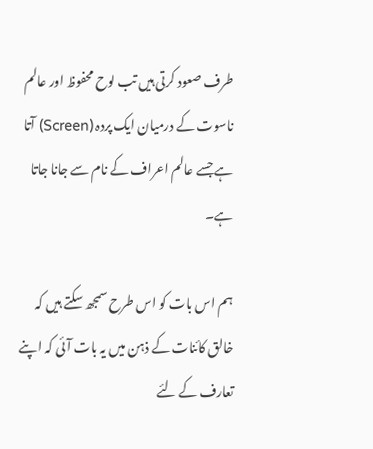طرف صعود کرتی ہیں تب لوح محفوظ اور عالم ناسوت کے درمیان ایک پردہ (Screen) آتا ہے جسے عالم اعراف کے نام سے جانا جاتا ہے۔

ہم اس بات کو اس طرح سمجھ سکتے ہیں کہ خالق کائنات کے ذہن میں یہ بات آئی کہ اپنے تعارف کے لئے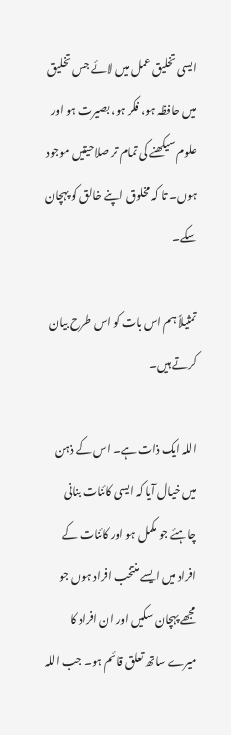ایسی تخلیق عمل میں لائے جس تخلیق میں حافظہ ہو، فکر ہو، بصیرت ہو اور علوم سیکھنے کی تمام تر صلاحیتیں موجود ہوں۔ تا کہ مخلوق اپنے خالق کو پہچان سکے۔

تمثیلاً ہم اس بات کو اس طرح بیان کرتے ہیں۔

اللہ ایک ذات ہے۔ اس کے ذہن میں خیال آیا کہ ایسی کائنات بنانی چاہئے جو مکمل ہو اور کائنات کے افراد میں ایسے منتخب افراد ہوں جو مجھے پہچان سکیں اور ان افراد کا میرے ساتھ تعلق قائم ہو۔ جب اللہ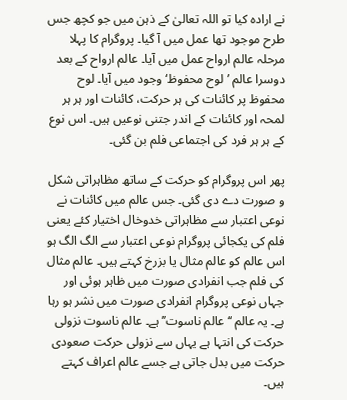نے ارادہ کیا تو اللہ تعالیٰ کے ذہن میں جو کچھ جس طرح موجود تھا عمل میں آ گیا۔ پروگرام کا پہلا مرحلہ عالم ارواح عمل میں آیا۔ عالم ارواح کے بعد دوسرا عالم ’لوح محفوظ‘ وجود میں آیا۔ لوح محفوظ پر کائنات کی ہر حرکت، کائنات اور ہر ہر لمحہ اور کائنات کے اندر جتنی نوعیں ہیں۔ اس نوع کے ہر ہر فرد کی اجتماعی فلم بن گئی۔

پھر اس پروگرام کو حرکت کے ساتھ مظاہراتی شکل و صورت دے دی گئی۔ جس عالم میں کائنات نے نوعی اعتبار سے مظاہراتی خدوخال اختیار کئے یعنی فلم کی یکجائی پروگرام نوعی اعتبار سے الگ الگ ہو اس عالم کو عالم مثال یا بزرخ کہتے ہیں۔ عالم مثال کی فلم جب انفرادی صورت میں ظاہر ہوئی اور جہاں نوعی پروگرام انفرادی صورت میں نشر ہو رہا ہے۔ یہ عالم ‘‘عالم ناسوت’’ ہے۔ عالم ناسوت نزولی حرکت کی انتہا ہے یہاں سے نزولی حرکت صعودی حرکت میں بدل جاتی ہے جسے عالم اعراف کہتے ہیں۔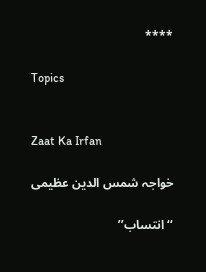****

Topics


Zaat Ka Irfan

خواجہ شمس الدین عظیمی

‘‘انتساب’’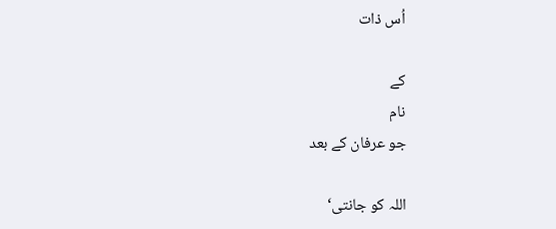اُس ذات

کے
نام
جو عرفان کے بعد

اللہ کو جانتی‘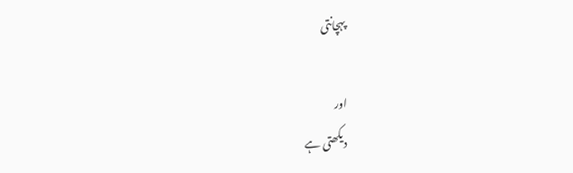پہچانتی

اور
دیکھتی ہے